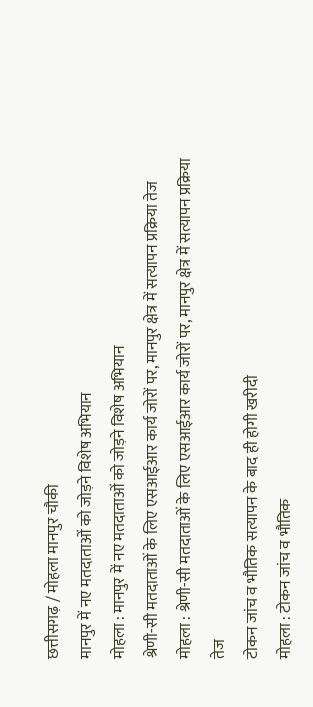छत्तीसगढ़ / मोहला मानपुर चौकी
मानपुर में नए मतदाताओं को जोड़ने विशेष अभियान
मोहला : मानपुर में नए मतदाताओं को जोड़ने विशेष अभियान
श्रेणी-सी मतदाताओं के लिए एसआईआर कार्य जोरों पर, मानपुर क्षेत्र में सत्यापन प्रक्रिया तेज
मोहला : श्रेणी-सी मतदाताओं के लिए एसआईआर कार्य जोरों पर, मानपुर क्षेत्र में सत्यापन प्रक्रिया तेज
टोकन जांच व भौतिक सत्यापन के बाद ही होगी खरीदी
मोहला : टोकन जांच व भौतिक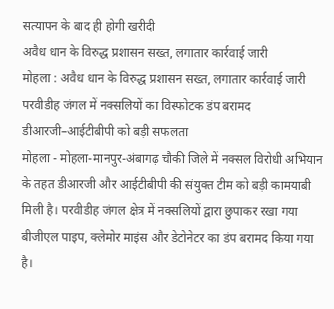सत्यापन के बाद ही होगी खरीदी
अवैध धान के विरुद्ध प्रशासन सख्त, लगातार कार्रवाई जारी
मोहला : अवैध धान के विरुद्ध प्रशासन सख्त, लगातार कार्रवाई जारी
परवीडीह जंगल में नक्सलियों का विस्फोटक डंप बरामद
डीआरजी–आईटीबीपी को बड़ी सफलता
मोहला - मोहला-मानपुर-अंबागढ़ चौकी जिले में नक्सल विरोधी अभियान के तहत डीआरजी और आईटीबीपी की संयुक्त टीम को बड़ी कामयाबी मिली है। परवीडीह जंगल क्षेत्र में नक्सलियों द्वारा छुपाकर रखा गया बीजीएल पाइप, क्लेमोर माइंस और डेटोनेटर का डंप बरामद किया गया है।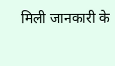मिली जानकारी के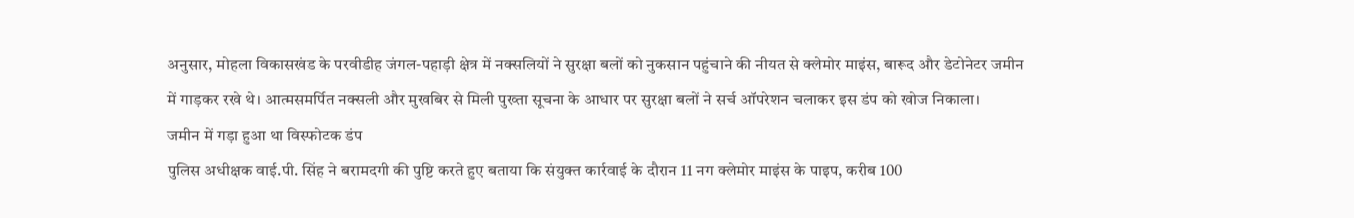अनुसार, मोहला विकासखंड के परवीडीह जंगल-पहाड़ी क्षेत्र में नक्सलियों ने सुरक्षा बलों को नुकसान पहुंचाने की नीयत से क्लेमोर माइंस, बारूद और डेटोनेटर जमीन में गाड़कर रखे थे। आत्मसमर्पित नक्सली और मुखबिर से मिली पुख्ता सूचना के आधार पर सुरक्षा बलों ने सर्च ऑपरेशन चलाकर इस डंप को खोज निकाला।
जमीन में गड़ा हुआ था विस्फोटक डंप
पुलिस अधीक्षक वाई.पी. सिंह ने बरामदगी की पुष्टि करते हुए बताया कि संयुक्त कार्रवाई के दौरान 11 नग क्लेमोर माइंस के पाइप, करीब 100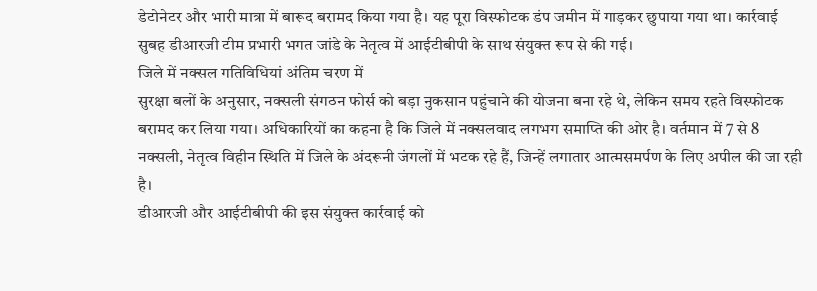डेटोनेटर और भारी मात्रा में बारूद बरामद किया गया है। यह पूरा विस्फोटक डंप जमीन में गाड़कर छुपाया गया था। कार्रवाई सुबह डीआरजी टीम प्रभारी भगत जांडे के नेतृत्व में आईटीबीपी के साथ संयुक्त रूप से की गई।
जिले में नक्सल गतिविधियां अंतिम चरण में
सुरक्षा बलों के अनुसार, नक्सली संगठन फोर्स को बड़ा नुकसान पहुंचाने की योजना बना रहे थे, लेकिन समय रहते विस्फोटक बरामद कर लिया गया। अधिकारियों का कहना है कि जिले में नक्सलवाद लगभग समाप्ति की ओर है। वर्तमान में 7 से 8 नक्सली, नेतृत्व विहीन स्थिति में जिले के अंदरूनी जंगलों में भटक रहे हैं, जिन्हें लगातार आत्मसमर्पण के लिए अपील की जा रही है।
डीआरजी और आईटीबीपी की इस संयुक्त कार्रवाई को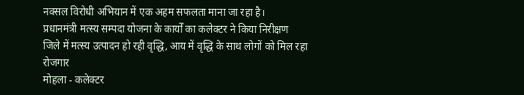नक्सल विरोधी अभियान में एक अहम सफलता माना जा रहा है।
प्रधानमंत्री मत्स्य सम्पदा योजना के कार्यों का कलेक्टर ने किया निरीक्षण
जिले में मत्स्य उत्पादन हो रही वृद्धि, आय में वृद्धि के साथ लोगों को मिल रहा रोजगार
मोहला - कलेक्टर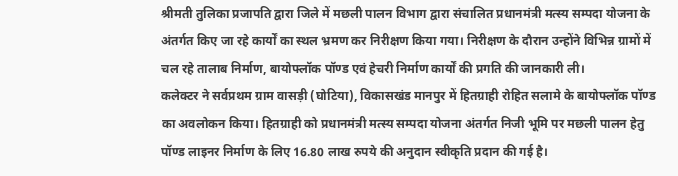श्रीमती तुलिका प्रजापति द्वारा जिले में मछली पालन विभाग द्वारा संचालित प्रधानमंत्री मत्स्य सम्पदा योजना के अंतर्गत किए जा रहे कार्यों का स्थल भ्रमण कर निरीक्षण किया गया। निरीक्षण के दौरान उन्होंने विभिन्न ग्रामों में चल रहे तालाब निर्माण, बायोफ्लॉक पॉण्ड एवं हेचरी निर्माण कार्यों की प्रगति की जानकारी ली।
कलेक्टर ने सर्वप्रथम ग्राम वासड़ी (घोटिया), विकासखंड मानपुर में हितग्राही रोहित सलामे के बायोफ्लॉक पॉण्ड का अवलोकन किया। हितग्राही को प्रधानमंत्री मत्स्य सम्पदा योजना अंतर्गत निजी भूमि पर मछली पालन हेतु पॉण्ड लाइनर निर्माण के लिए 16.80 लाख रुपये की अनुदान स्वीकृति प्रदान की गई है।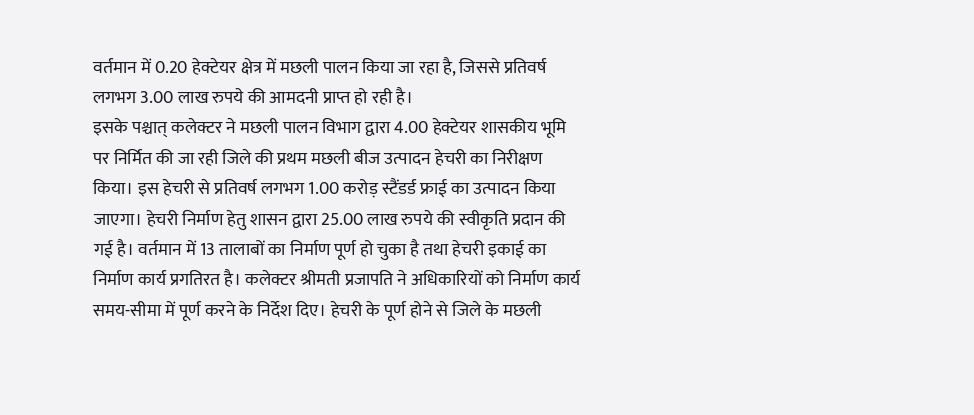वर्तमान में 0.20 हेक्टेयर क्षेत्र में मछली पालन किया जा रहा है, जिससे प्रतिवर्ष लगभग 3.00 लाख रुपये की आमदनी प्राप्त हो रही है।
इसके पश्चात् कलेक्टर ने मछली पालन विभाग द्वारा 4.00 हेक्टेयर शासकीय भूमि पर निर्मित की जा रही जिले की प्रथम मछली बीज उत्पादन हेचरी का निरीक्षण किया। इस हेचरी से प्रतिवर्ष लगभग 1.00 करोड़ स्टैंडर्ड फ्राई का उत्पादन किया जाएगा। हेचरी निर्माण हेतु शासन द्वारा 25.00 लाख रुपये की स्वीकृति प्रदान की गई है। वर्तमान में 13 तालाबों का निर्माण पूर्ण हो चुका है तथा हेचरी इकाई का निर्माण कार्य प्रगतिरत है। कलेक्टर श्रीमती प्रजापति ने अधिकारियों को निर्माण कार्य समय-सीमा में पूर्ण करने के निर्देश दिए। हेचरी के पूर्ण होने से जिले के मछली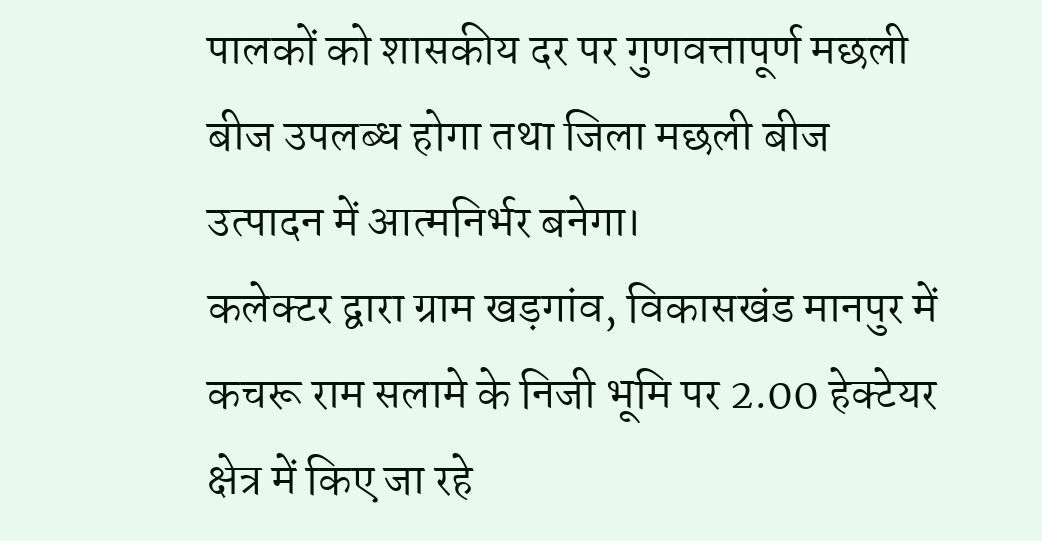पालकों को शासकीय दर पर गुणवत्तापूर्ण मछली बीज उपलब्ध होगा तथा जिला मछली बीज उत्पादन में आत्मनिर्भर बनेगा।
कलेक्टर द्वारा ग्राम खड़गांव, विकासखंड मानपुर में कचरू राम सलामे के निजी भूमि पर 2.00 हेक्टेयर क्षेत्र में किए जा रहे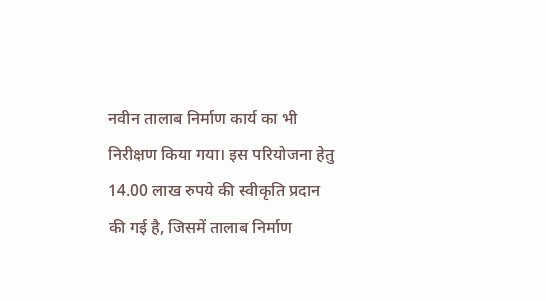नवीन तालाब निर्माण कार्य का भी निरीक्षण किया गया। इस परियोजना हेतु 14.00 लाख रुपये की स्वीकृति प्रदान की गई है, जिसमें तालाब निर्माण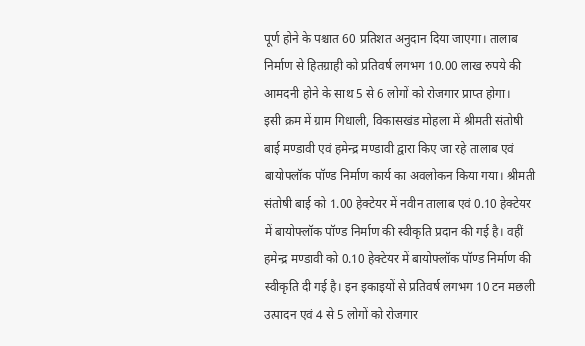पूर्ण होने के पश्चात 60 प्रतिशत अनुदान दिया जाएगा। तालाब निर्माण से हितग्राही को प्रतिवर्ष लगभग 10.00 लाख रुपये की आमदनी होने के साथ 5 से 6 लोगों को रोजगार प्राप्त होगा।
इसी क्रम में ग्राम गिधाली, विकासखंड मोहला में श्रीमती संतोषी बाई मण्डावी एवं हमेन्द्र मण्डावी द्वारा किए जा रहे तालाब एवं बायोफ्लॉक पॉण्ड निर्माण कार्य का अवलोकन किया गया। श्रीमती संतोषी बाई को 1.00 हेक्टेयर में नवीन तालाब एवं 0.10 हेक्टेयर में बायोफ्लॉक पॉण्ड निर्माण की स्वीकृति प्रदान की गई है। वहीं हमेन्द्र मण्डावी को 0.10 हेक्टेयर में बायोफ्लॉक पॉण्ड निर्माण की स्वीकृति दी गई है। इन इकाइयों से प्रतिवर्ष लगभग 10 टन मछली उत्पादन एवं 4 से 5 लोगों को रोजगार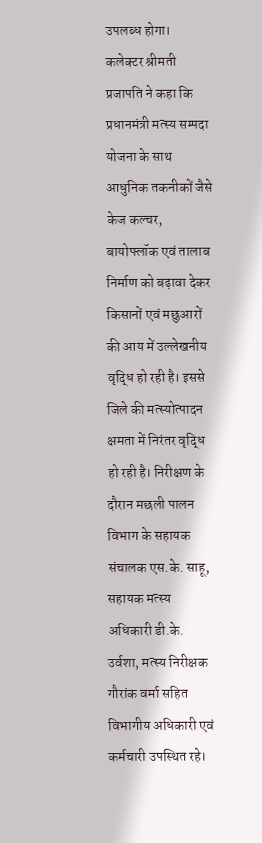उपलब्ध होगा।
कलेक्टर श्रीमती प्रजापति ने कहा कि प्रधानमंत्री मत्स्य सम्पदा योजना के साथ आधुनिक तकनीकों जैसे केज कल्चर, बायोफ्लॉक एवं तालाब निर्माण को बढ़ावा देकर किसानों एवं मछुआरों की आय में उल्लेखनीय वृद्धि हो रही है। इससे जिले की मत्स्योत्पादन क्षमता में निरंतर वृद्धि हो रही है। निरीक्षण के दौरान मछली पालन विभाग के सहायक संचालक एस.के. साहू, सहायक मत्स्य अधिकारी डी.के. उर्वशा, मत्स्य निरीक्षक गौरांक वर्मा सहित विभागीय अधिकारी एवं कर्मचारी उपस्थित रहे।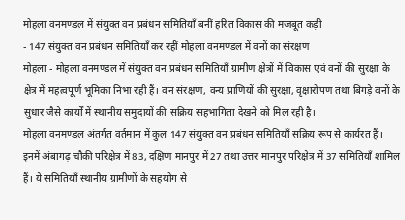मोहला वनमण्डल में संयुक्त वन प्रबंधन समितियाँ बनीं हरित विकास की मजबूत कड़ी
- 147 संयुक्त वन प्रबंधन समितियाँ कर रहीं मोहला वनमण्डल में वनों का संरक्षण
मोहला - मोहला वनमण्डल में संयुक्त वन प्रबंधन समितियाँ ग्रामीण क्षेत्रों में विकास एवं वनों की सुरक्षा के क्षेत्र में महत्वपूर्ण भूमिका निभा रही हैं। वन संरक्षण, वन्य प्राणियों की सुरक्षा, वृक्षारोपण तथा बिगड़े वनों के सुधार जैसे कार्यों में स्थानीय समुदायों की सक्रिय सहभागिता देखने को मिल रही है।
मोहला वनमण्डल अंतर्गत वर्तमान में कुल 147 संयुक्त वन प्रबंधन समितियाँ सक्रिय रूप से कार्यरत हैं। इनमें अंबागढ़ चौकी परिक्षेत्र में 83, दक्षिण मानपुर में 27 तथा उत्तर मानपुर परिक्षेत्र में 37 समितियाँ शामिल हैं। ये समितियाँ स्थानीय ग्रामीणों के सहयोग से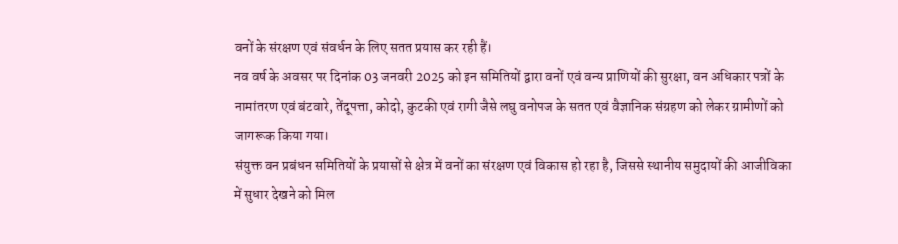वनों के संरक्षण एवं संवर्धन के लिए सतत प्रयास कर रही हैं।
नव वर्ष के अवसर पर दिनांक 03 जनवरी 2025 को इन समितियों द्वारा वनों एवं वन्य प्राणियों की सुरक्षा, वन अधिकार पत्रों के नामांतरण एवं बंटवारे, तेंदूपत्ता, कोदो, कुटकी एवं रागी जैसे लघु वनोपज के सतत एवं वैज्ञानिक संग्रहण को लेकर ग्रामीणों को जागरूक किया गया।
संयुक्त वन प्रबंधन समितियों के प्रयासों से क्षेत्र में वनों का संरक्षण एवं विकास हो रहा है, जिससे स्थानीय समुदायों की आजीविका में सुधार देखने को मिल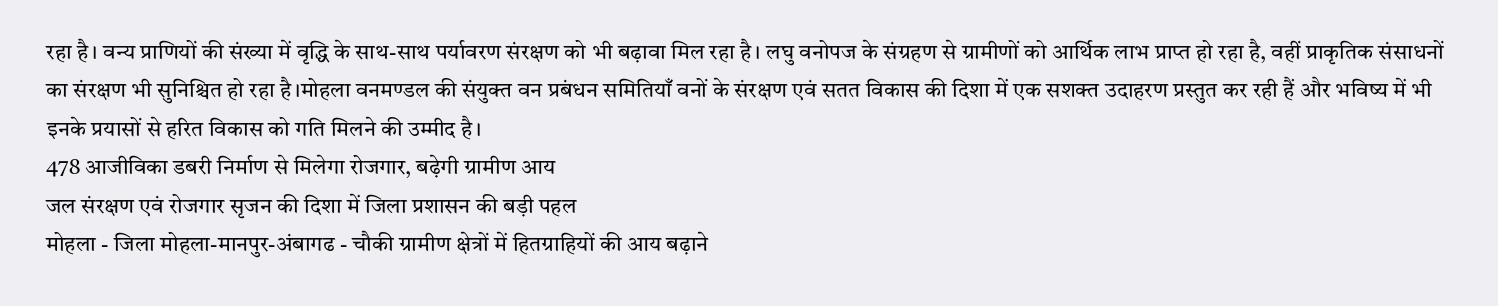रहा है। वन्य प्राणियों की संख्या में वृद्धि के साथ-साथ पर्यावरण संरक्षण को भी बढ़ावा मिल रहा है। लघु वनोपज के संग्रहण से ग्रामीणों को आर्थिक लाभ प्राप्त हो रहा है, वहीं प्राकृतिक संसाधनों का संरक्षण भी सुनिश्चित हो रहा है।मोहला वनमण्डल की संयुक्त वन प्रबंधन समितियाँ वनों के संरक्षण एवं सतत विकास की दिशा में एक सशक्त उदाहरण प्रस्तुत कर रही हैं और भविष्य में भी इनके प्रयासों से हरित विकास को गति मिलने की उम्मीद है।
478 आजीविका डबरी निर्माण से मिलेगा रोजगार, बढ़ेगी ग्रामीण आय
जल संरक्षण एवं रोजगार सृजन की दिशा में जिला प्रशासन की बड़ी पहल
मोहला - जिला मोहला-मानपुर-अंबागढ - चौकी ग्रामीण क्षेत्रों में हितग्राहियों की आय बढ़ाने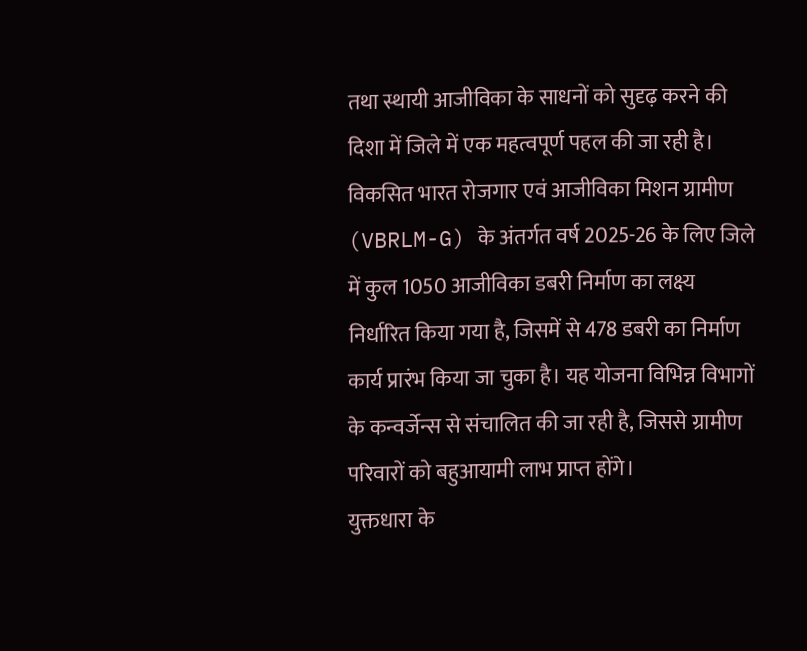तथा स्थायी आजीविका के साधनों को सुदृढ़ करने की दिशा में जिले में एक महत्वपूर्ण पहल की जा रही है। विकसित भारत रोजगार एवं आजीविका मिशन ग्रामीण (VBRLM-G) के अंतर्गत वर्ष 2025-26 के लिए जिले में कुल 1050 आजीविका डबरी निर्माण का लक्ष्य निर्धारित किया गया है, जिसमें से 478 डबरी का निर्माण कार्य प्रारंभ किया जा चुका है। यह योजना विभिन्न विभागों के कन्वर्जेन्स से संचालित की जा रही है, जिससे ग्रामीण परिवारों को बहुआयामी लाभ प्राप्त होंगे।
युक्तधारा के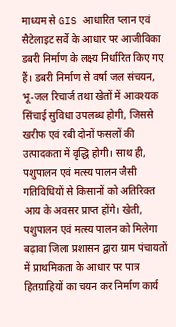माध्यम से GIS आधारित प्लान एवं सैटेलाइट सर्वे के आधार पर आजीविका डबरी निर्माण के लक्ष्य निर्धारित किए गए हैं। डबरी निर्माण से वर्षा जल संचयन, भू-जल रिचार्ज तथा खेतों में आवश्यक सिंचाई सुविधा उपलब्ध होगी, जिससे खरीफ एवं रबी दोनों फसलों की उत्पादकता में वृद्धि होगी। साथ ही, पशुपालन एवं मत्स्य पालन जैसी गतिविधियों से किसानों को अतिरिक्त आय के अवसर प्राप्त होंगे। खेती, पशुपालन एवं मत्स्य पालन को मिलेगा बढ़ावा जिला प्रशासन द्वारा ग्राम पंचायतों में प्राथमिकता के आधार पर पात्र हितग्राहियों का चयन कर निर्माण कार्य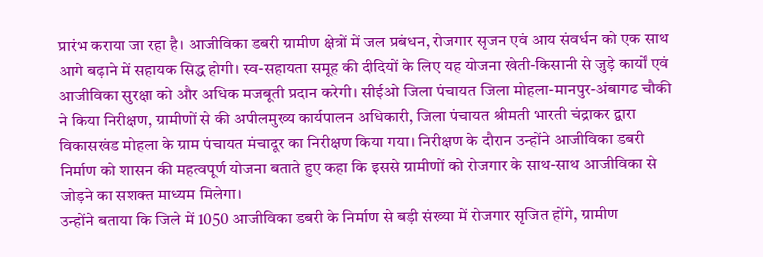प्रारंभ कराया जा रहा है। आजीविका डबरी ग्रामीण क्षेत्रों में जल प्रबंधन, रोजगार सृजन एवं आय संवर्धन को एक साथ आगे बढ़ाने में सहायक सिद्ध होगी। स्व-सहायता समूह की दीदियों के लिए यह योजना खेती-किसानी से जुड़े कार्यों एवं आजीविका सुरक्षा को और अधिक मजबूती प्रदान करेगी। सीईओ जिला पंचायत जिला मोहला-मानपुर-अंबागढ चौकी ने किया निरीक्षण, ग्रामीणों से की अपीलमुख्य कार्यपालन अधिकारी, जिला पंचायत श्रीमती भारती चंद्राकर द्वारा विकासखंड मोहला के ग्राम पंचायत मंचादूर का निरीक्षण किया गया। निरीक्षण के दौरान उन्होंने आजीविका डबरी निर्माण को शासन की महत्वपूर्ण योजना बताते हुए कहा कि इससे ग्रामीणों को रोजगार के साथ-साथ आजीविका से जोड़ने का सशक्त माध्यम मिलेगा।
उन्होंने बताया कि जिले में 1050 आजीविका डबरी के निर्माण से बड़ी संख्या में रोजगार सृजित होंगे, ग्रामीण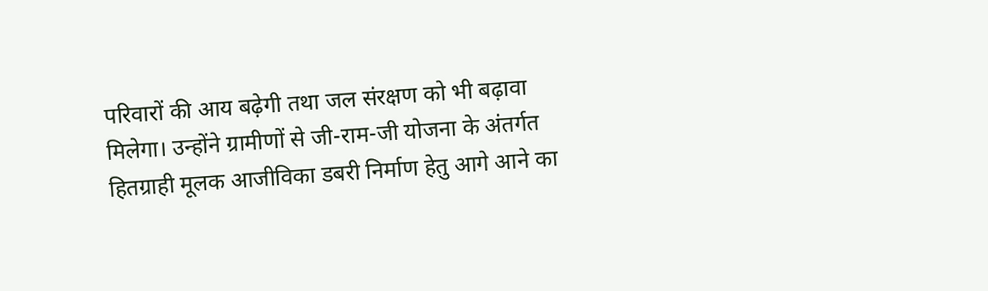परिवारों की आय बढ़ेगी तथा जल संरक्षण को भी बढ़ावा मिलेगा। उन्होंने ग्रामीणों से जी-राम-जी योजना के अंतर्गत हितग्राही मूलक आजीविका डबरी निर्माण हेतु आगे आने का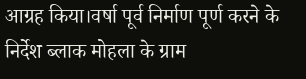आग्रह किया।वर्षा पूर्व निर्माण पूर्ण करने के निर्देश ब्लाक मोहला के ग्राम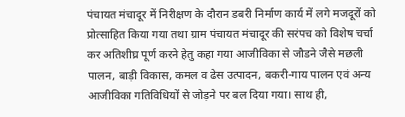पंचायत मंचादूर में निरीक्षण के दौरान डबरी निर्माण कार्य में लगे मजदूरों को प्रोत्साहित किया गया तथा ग्राम पंचायत मंचादूर की सरंपच को विशेष चर्चा कर अतिशीघ्र पूर्ण करने हेतु कहा गया आजीविका से जौडने जैसे मछली पालन, बाड़ी विकास, कमल व ढेस उत्पादन, बकरी-गाय पालन एवं अन्य आजीविका गतिविधियों से जोड़ने पर बल दिया गया। साथ ही,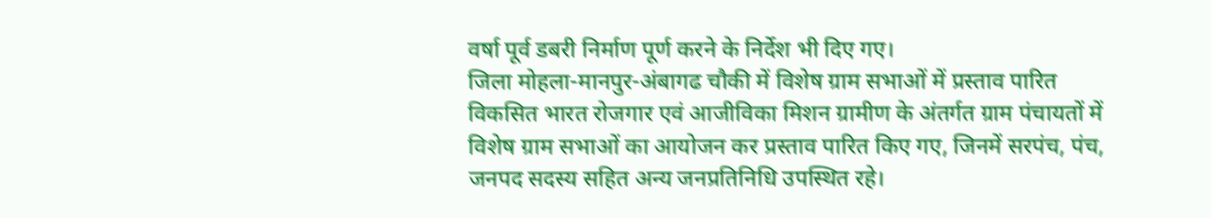वर्षा पूर्व डबरी निर्माण पूर्ण करने के निर्देश भी दिए गए।
जिला मोहला-मानपुर-अंबागढ चौकी में विशेष ग्राम सभाओं में प्रस्ताव पारित
विकसित भारत रोजगार एवं आजीविका मिशन ग्रामीण के अंतर्गत ग्राम पंचायतों में विशेष ग्राम सभाओं का आयोजन कर प्रस्ताव पारित किए गए, जिनमें सरपंच, पंच, जनपद सदस्य सहित अन्य जनप्रतिनिधि उपस्थित रहे।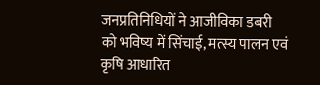जनप्रतिनिधियों ने आजीविका डबरी को भविष्य में सिंचाई, मत्स्य पालन एवं कृषि आधारित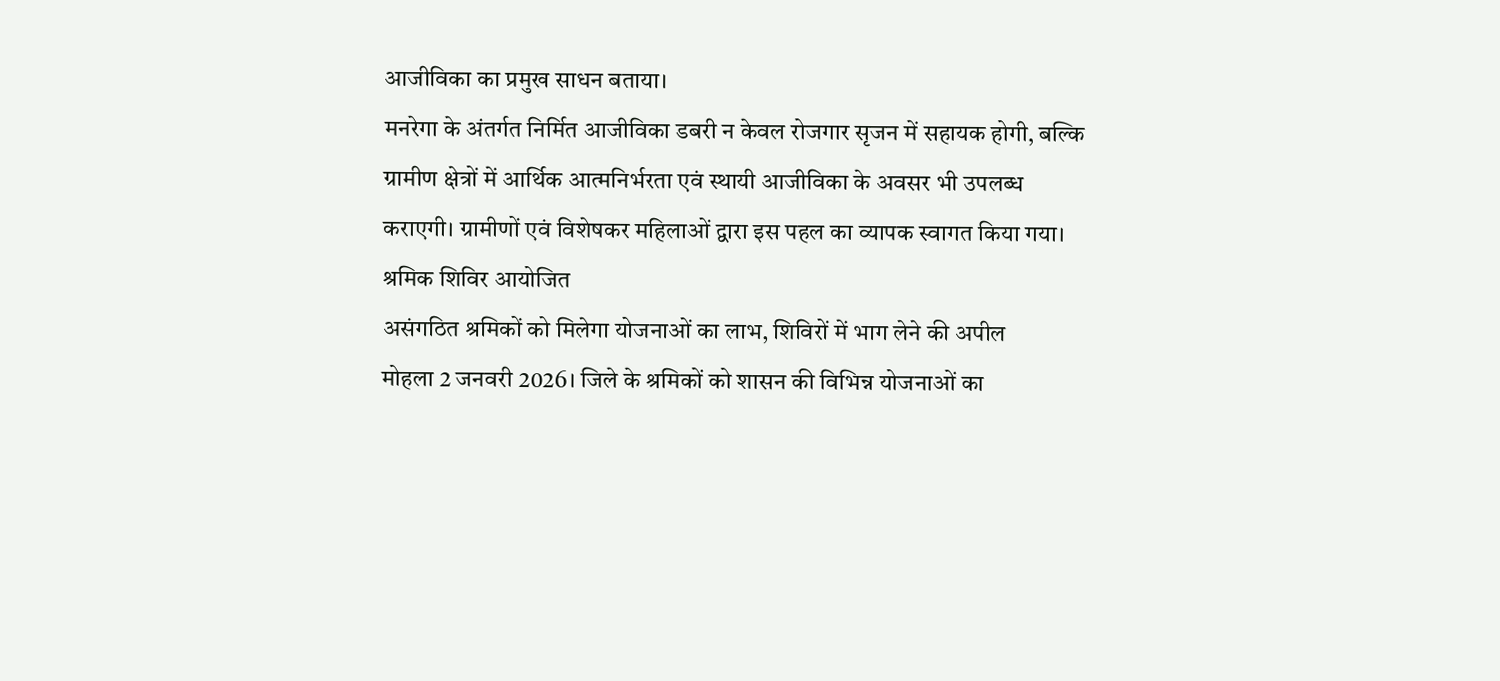आजीविका का प्रमुख साधन बताया।
मनरेगा के अंतर्गत निर्मित आजीविका डबरी न केवल रोजगार सृजन में सहायक होगी, बल्कि ग्रामीण क्षेत्रों में आर्थिक आत्मनिर्भरता एवं स्थायी आजीविका के अवसर भी उपलब्ध कराएगी। ग्रामीणों एवं विशेषकर महिलाओं द्वारा इस पहल का व्यापक स्वागत किया गया।
श्रमिक शिविर आयोजित
असंगठित श्रमिकों को मिलेगा योजनाओं का लाभ, शिविरों में भाग लेने की अपील
मोहला 2 जनवरी 2026। जिले के श्रमिकों को शासन की विभिन्न योजनाओं का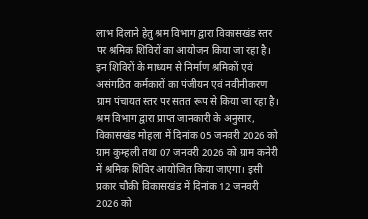लाभ दिलाने हेतु श्रम विभाग द्वारा विकासखंड स्तर पर श्रमिक शिविरों का आयोजन किया जा रहा है। इन शिविरों के माध्यम से निर्माण श्रमिकों एवं असंगठित कर्मकारों का पंजीयन एवं नवीनीकरण ग्राम पंचायत स्तर पर सतत रूप से किया जा रहा है।
श्रम विभाग द्वारा प्राप्त जानकारी के अनुसार, विकासखंड मोहला में दिनांक 05 जनवरी 2026 को ग्राम कुम्हली तथा 07 जनवरी 2026 को ग्राम कनेरी में श्रमिक शिविर आयोजित किया जाएगा। इसी प्रकार चौकी विकासखंड में दिनांक 12 जनवरी 2026 को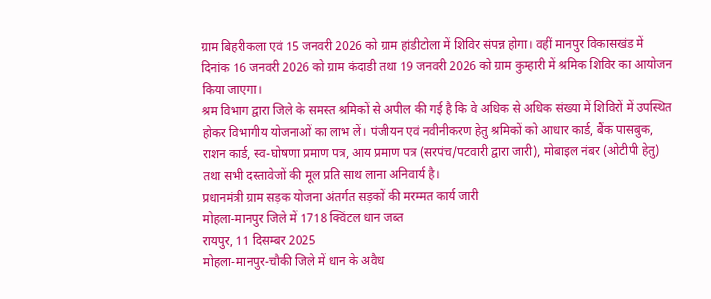ग्राम बिहरीकला एवं 15 जनवरी 2026 को ग्राम हांडीटोला में शिविर संपन्न होगा। वहीं मानपुर विकासखंड में दिनांक 16 जनवरी 2026 को ग्राम कंदाडी तथा 19 जनवरी 2026 को ग्राम कुम्हारी में श्रमिक शिविर का आयोजन किया जाएगा।
श्रम विभाग द्वारा जिले के समस्त श्रमिकों से अपील की गई है कि वे अधिक से अधिक संख्या में शिविरों में उपस्थित होकर विभागीय योजनाओं का लाभ लें। पंजीयन एवं नवीनीकरण हेतु श्रमिकों को आधार कार्ड, बैंक पासबुक, राशन कार्ड, स्व-घोषणा प्रमाण पत्र, आय प्रमाण पत्र (सरपंच/पटवारी द्वारा जारी), मोबाइल नंबर (ओटीपी हेतु) तथा सभी दस्तावेजों की मूल प्रति साथ लाना अनिवार्य है।
प्रधानमंत्री ग्राम सड़क योजना अंतर्गत सड़कों की मरम्मत कार्य जारी
मोहला-मानपुर जिले में 1718 क्विंटल धान जब्त
रायपुर, 11 दिसम्बर 2025
मोहला-मानपुर-चौकी जिले में धान के अवैध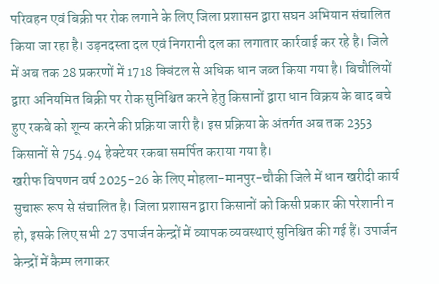परिवहन एवं बिक्री पर रोक लगाने के लिए जिला प्रशासन द्वारा सघन अभियान संचालित किया जा रहा है। उड़नदस्ता दल एवं निगरानी दल का लगातार कार्रवाई कर रहे है। जिले में अब तक 28 प्रकरणों में 1718 क्विंटल से अधिक धान जब्त किया गया है। बिचौलियों द्वारा अनियमित बिक्री पर रोक सुनिश्चित करने हेतु किसानों द्वारा धान विक्रय के बाद बचे हुए रकबे को शून्य करने की प्रक्रिया जारी है। इस प्रक्रिया के अंतर्गत अब तक 2353 किसानों से 754.94 हेक्टेयर रकबा समर्पित कराया गया है।
खरीफ विपणन वर्ष 2025-26 के लिए मोहला-मानपुर-चौकी जिले में धान खरीदी कार्य सुचारू रूप से संचालित है। जिला प्रशासन द्वारा किसानों को किसी प्रकार की परेशानी न हो, इसके लिए सभी 27 उपार्जन केन्द्रों में व्यापक व्यवस्थाएं सुनिश्चित की गई हैं। उपार्जन केन्द्रों में कैम्प लगाकर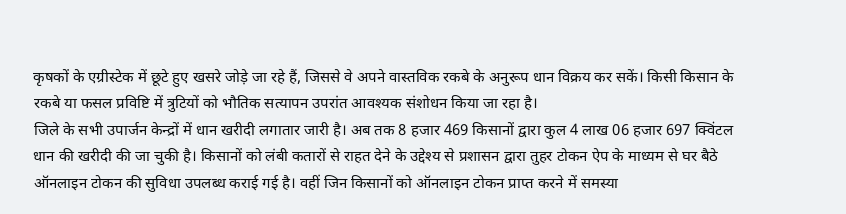कृषकों के एग्रीस्टेक में छूटे हुए खसरे जोड़े जा रहे हैं, जिससे वे अपने वास्तविक रकबे के अनुरूप धान विक्रय कर सकें। किसी किसान के रकबे या फसल प्रविष्टि में त्रुटियों को भौतिक सत्यापन उपरांत आवश्यक संशोधन किया जा रहा है।
जिले के सभी उपार्जन केन्द्रों में धान खरीदी लगातार जारी है। अब तक 8 हजार 469 किसानों द्वारा कुल 4 लाख 06 हजार 697 क्विंटल धान की खरीदी की जा चुकी है। किसानों को लंबी कतारों से राहत देने के उद्देश्य से प्रशासन द्वारा तुहर टोकन ऐप के माध्यम से घर बैठे ऑनलाइन टोकन की सुविधा उपलब्ध कराई गई है। वहीं जिन किसानों को ऑनलाइन टोकन प्राप्त करने में समस्या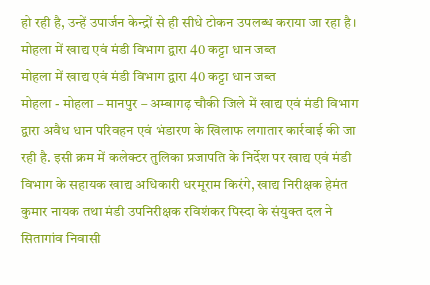हो रही है, उन्हें उपार्जन केन्द्रों से ही सीधे टोकन उपलब्ध कराया जा रहा है।
मोहला में खाद्य एवं मंडी विभाग द्वारा 40 कट्टा धान जब्त
मोहला में खाद्य एवं मंडी विभाग द्वारा 40 कट्टा धान जब्त
मोहला - मोहला – मानपुर – अम्बागढ़ चौकी जिले में खाद्य एवं मंडी विभाग द्वारा अवैध धान परिवहन एवं भंडारण के खिलाफ लगातार कार्रवाई की जा रही है. इसी क्रम में कलेक्टर तुलिका प्रजापति के निर्देश पर खाद्य एवं मंडी विभाग के सहायक खाद्य अधिकारी धरमूराम किरंगे, खाद्य निरीक्षक हेमंत कुमार नायक तथा मंडी उपनिरीक्षक रविशंकर पिस्दा के संयुक्त दल ने सितागांव निवासी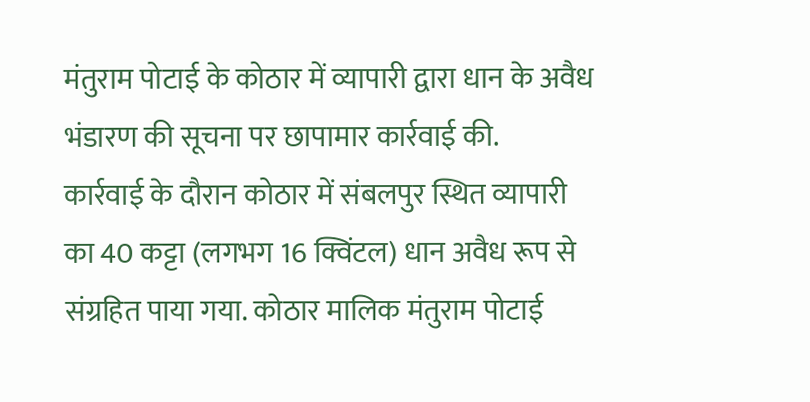मंतुराम पोटाई के कोठार में व्यापारी द्वारा धान के अवैध भंडारण की सूचना पर छापामार कार्रवाई की.
कार्रवाई के दौरान कोठार में संबलपुर स्थित व्यापारी का 40 कट्टा (लगभग 16 क्विंटल) धान अवैध रूप से संग्रहित पाया गया. कोठार मालिक मंतुराम पोटाई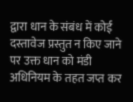द्वारा धान के संबंध में कोई दस्तावेज प्रस्तुत न किए जाने पर उक्त धान को मंडी अधिनियम के तहत जप्त कर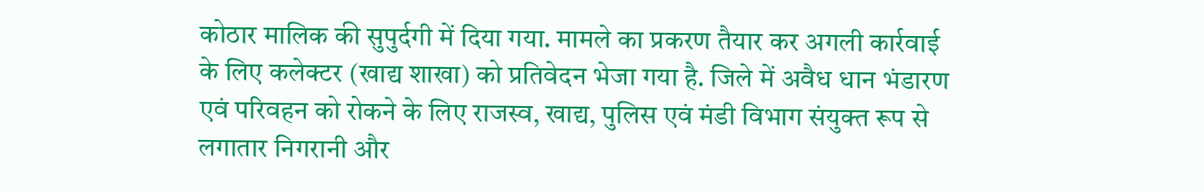कोठार मालिक की सुपुर्दगी में दिया गया. मामले का प्रकरण तैयार कर अगली कार्रवाई के लिए कलेक्टर (खाद्य शाखा) को प्रतिवेदन भेजा गया है. जिले में अवैध धान भंडारण एवं परिवहन को रोकने के लिए राजस्व, खाद्य, पुलिस एवं मंडी विभाग संयुक्त रूप से लगातार निगरानी और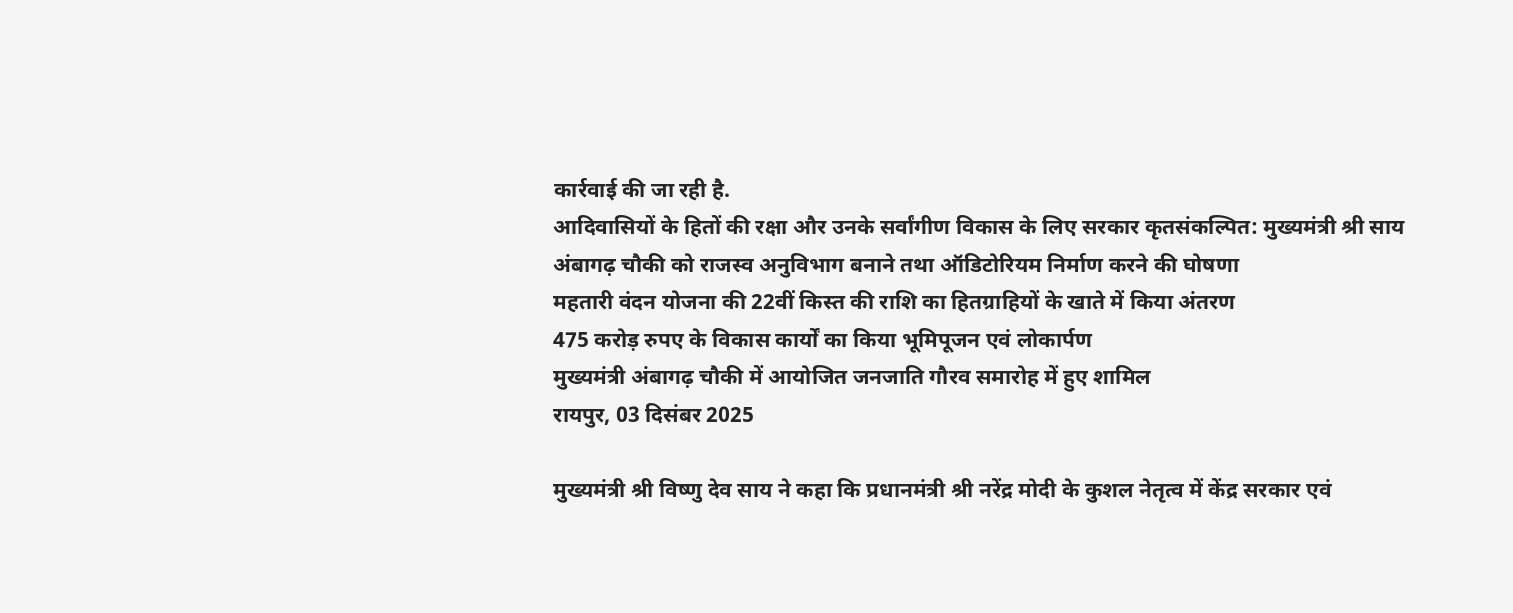कार्रवाई की जा रही है.
आदिवासियों के हितों की रक्षा और उनके सर्वांगीण विकास के लिए सरकार कृतसंकल्पित: मुख्यमंत्री श्री साय
अंबागढ़ चौकी को राजस्व अनुविभाग बनाने तथा ऑडिटोरियम निर्माण करने की घोषणा
महतारी वंदन योजना की 22वीं किस्त की राशि का हितग्राहियों के खाते में किया अंतरण
475 करोड़ रुपए के विकास कार्यों का किया भूमिपूजन एवं लोकार्पण
मुख्यमंत्री अंबागढ़ चौकी में आयोजित जनजाति गौरव समारोह में हुए शामिल
रायपुर, 03 दिसंबर 2025

मुख्यमंत्री श्री विष्णु देव साय ने कहा कि प्रधानमंत्री श्री नरेंद्र मोदी के कुशल नेतृत्व में केंद्र सरकार एवं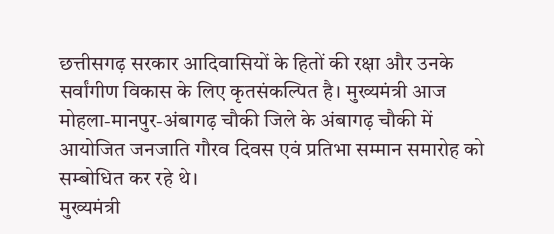छत्तीसगढ़ सरकार आदिवासियों के हितों की रक्षा और उनके सर्वांगीण विकास के लिए कृतसंकल्पित है। मुख्यमंत्री आज मोहला-मानपुर-अंबागढ़ चौकी जिले के अंबागढ़ चौकी में आयोजित जनजाति गौरव दिवस एवं प्रतिभा सम्मान समारोह को सम्बोधित कर रहे थे।
मुख्यमंत्री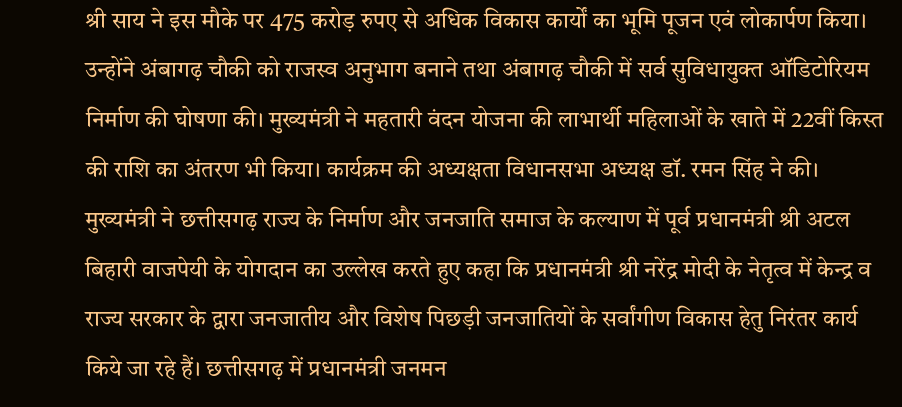श्री साय ने इस मौके पर 475 करोड़ रुपए से अधिक विकास कार्यों का भूमि पूजन एवं लोकार्पण किया। उन्होंने अंबागढ़ चौकी को राजस्व अनुभाग बनाने तथा अंबागढ़ चौकी में सर्व सुविधायुक्त ऑडिटोरियम निर्माण की घोषणा की। मुख्यमंत्री ने महतारी वंदन योजना की लाभार्थी महिलाओं के खाते में 22वीं किस्त की राशि का अंतरण भी किया। कार्यक्रम की अध्यक्षता विधानसभा अध्यक्ष डॉ. रमन सिंह ने की।
मुख्यमंत्री ने छत्तीसगढ़ राज्य के निर्माण और जनजाति समाज के कल्याण में पूर्व प्रधानमंत्री श्री अटल बिहारी वाजपेयी के योगदान का उल्लेख करते हुए कहा कि प्रधानमंत्री श्री नरेंद्र मोदी के नेतृत्व में केन्द्र व राज्य सरकार के द्वारा जनजातीय और विशेष पिछड़ी जनजातियों के सर्वांगीण विकास हेतु निरंतर कार्य किये जा रहे हैं। छत्तीसगढ़ में प्रधानमंत्री जनमन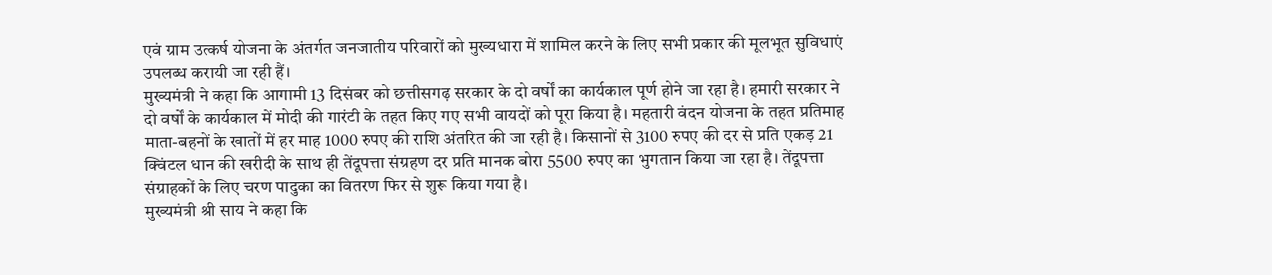एवं ग्राम उत्कर्ष योजना के अंतर्गत जनजातीय परिवारों को मुख्यधारा में शामिल करने के लिए सभी प्रकार की मूलभूत सुविधाएं उपलब्ध करायी जा रही हैं।
मुख्यमंत्री ने कहा कि आगामी 13 दिसंबर को छत्तीसगढ़ सरकार के दो वर्षों का कार्यकाल पूर्ण होने जा रहा है। हमारी सरकार ने दो वर्षों के कार्यकाल में मोदी की गारंटी के तहत किए गए सभी वायदों को पूरा किया है। महतारी वंदन योजना के तहत प्रतिमाह माता-बहनों के खातों में हर माह 1000 रुपए की राशि अंतरित की जा रही है। किसानों से 3100 रुपए की दर से प्रति एकड़ 21 क्विंटल धान की खरीदी के साथ ही तेंदूपत्ता संग्रहण दर प्रति मानक बोरा 5500 रुपए का भुगतान किया जा रहा है। तेंदूपत्ता संग्राहकों के लिए चरण पादुका का वितरण फिर से शुरू किया गया है।
मुख्यमंत्री श्री साय ने कहा कि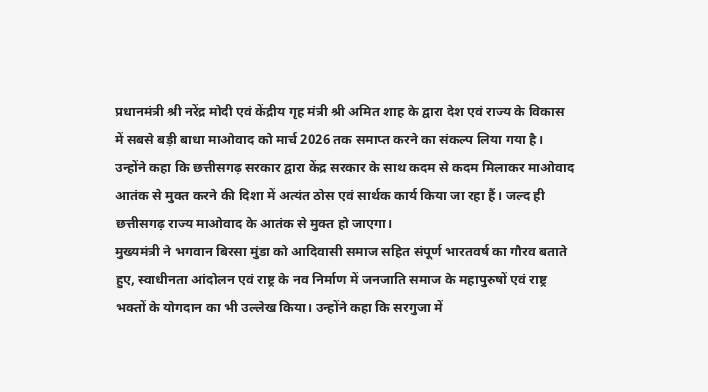प्रधानमंत्री श्री नरेंद्र मोदी एवं केंद्रीय गृह मंत्री श्री अमित शाह के द्वारा देश एवं राज्य के विकास में सबसे बड़ी बाधा माओवाद को मार्च 2026 तक समाप्त करने का संकल्प लिया गया है। उन्होंने कहा कि छत्तीसगढ़ सरकार द्वारा केंद्र सरकार के साथ कदम से कदम मिलाकर माओवाद आतंक से मुक्त करने की दिशा में अत्यंत ठोस एवं सार्थक कार्य किया जा रहा हैं। जल्द ही छत्तीसगढ़ राज्य माओवाद के आतंक से मुक्त हो जाएगा।
मुख्यमंत्री ने भगवान बिरसा मुंडा को आदिवासी समाज सहित संपूर्ण भारतवर्ष का गौरव बताते हुए, स्वाधीनता आंदोलन एवं राष्ट्र के नव निर्माण में जनजाति समाज के महापुरुषों एवं राष्ट्र भक्तों के योगदान का भी उल्लेख किया। उन्होंने कहा कि सरगुजा में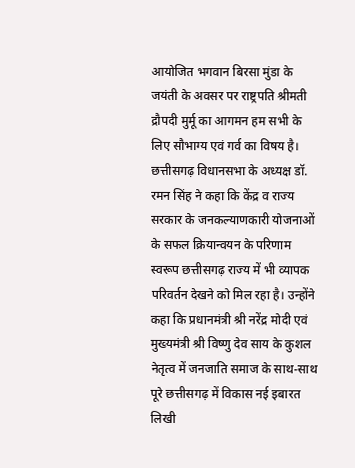आयोजित भगवान बिरसा मुंडा के जयंती के अवसर पर राष्ट्रपति श्रीमती द्रौपदी मुर्मू का आगमन हम सभी के लिए सौभाग्य एवं गर्व का विषय है।
छत्तीसगढ़ विधानसभा के अध्यक्ष डॉ. रमन सिंह ने कहा कि केंद्र व राज्य सरकार के जनकल्याणकारी योजनाओं के सफल क्रियान्वयन के परिणाम स्वरूप छत्तीसगढ़ राज्य में भी व्यापक परिवर्तन देखने को मिल रहा है। उन्होंने कहा कि प्रधानमंत्री श्री नरेंद्र मोदी एवं मुख्यमंत्री श्री विष्णु देव साय के कुशल नेतृत्व में जनजाति समाज के साथ-साथ पूरे छत्तीसगढ़ में विकास नई इबारत लिखी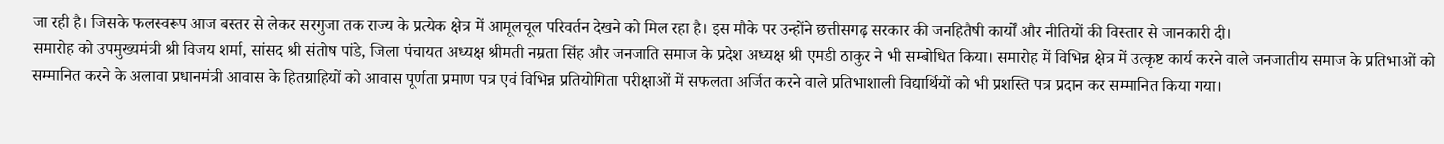जा रही है। जिसके फलस्वरूप आज बस्तर से लेकर सरगुजा तक राज्य के प्रत्येक क्षेत्र में आमूलचूल परिवर्तन देखने को मिल रहा है। इस मौके पर उन्होंने छत्तीसगढ़ सरकार की जनहितैषी कार्यों और नीतियों की विस्तार से जानकारी दी।
समारोह को उपमुख्यमंत्री श्री विजय शर्मा, सांसद श्री संतोष पांडे, जिला पंचायत अध्यक्ष श्रीमती नम्रता सिंह और जनजाति समाज के प्रदेश अध्यक्ष श्री एमडी ठाकुर ने भी सम्बोधित किया। समारोह में विभिन्न क्षेत्र में उत्कृष्ट कार्य करने वाले जनजातीय समाज के प्रतिभाओं को सम्मानित करने के अलावा प्रधानमंत्री आवास के हितग्राहियों को आवास पूर्णता प्रमाण पत्र एवं विभिन्न प्रतियोगिता परीक्षाओं में सफलता अर्जित करने वाले प्रतिभाशाली विद्यार्थियों को भी प्रशस्ति पत्र प्रदान कर सम्मानित किया गया।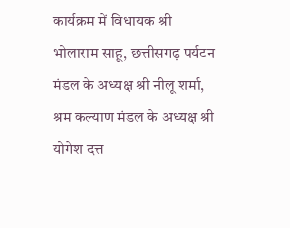कार्यक्रम में विधायक श्री भोलाराम साहू, छत्तीसगढ़ पर्यटन मंडल के अध्यक्ष श्री नीलू शर्मा, श्रम कल्याण मंडल के अध्यक्ष श्री योगेश दत्त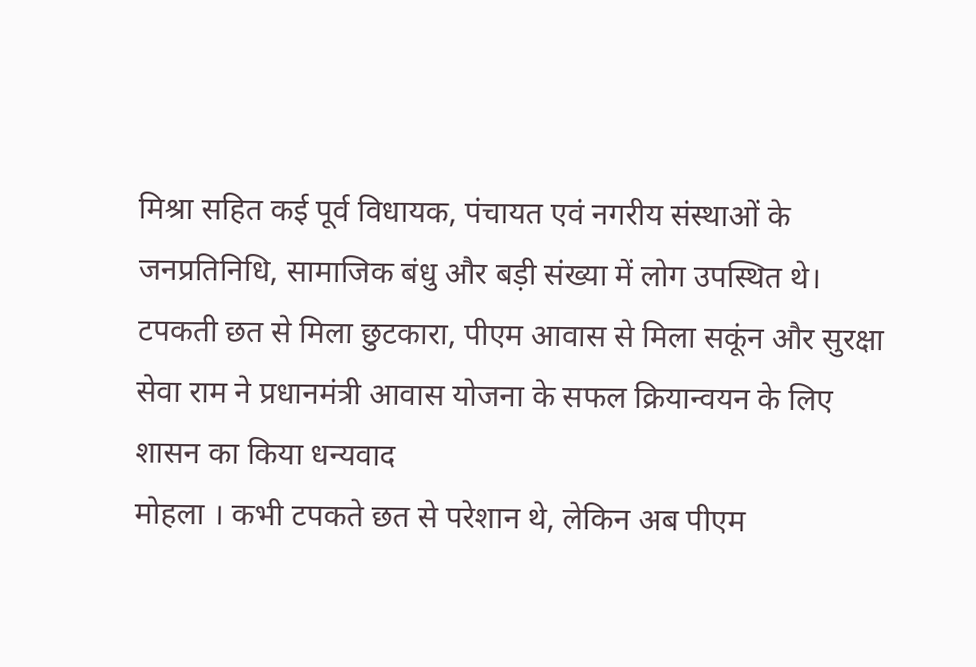मिश्रा सहित कई पूर्व विधायक, पंचायत एवं नगरीय संस्थाओं के जनप्रतिनिधि, सामाजिक बंधु और बड़ी संख्या में लोग उपस्थित थे।
टपकती छत से मिला छुटकारा, पीएम आवास से मिला सकूंन और सुरक्षा
सेवा राम ने प्रधानमंत्री आवास योजना के सफल क्रियान्वयन के लिए शासन का किया धन्यवाद
मोहला । कभी टपकते छत से परेशान थे, लेकिन अब पीएम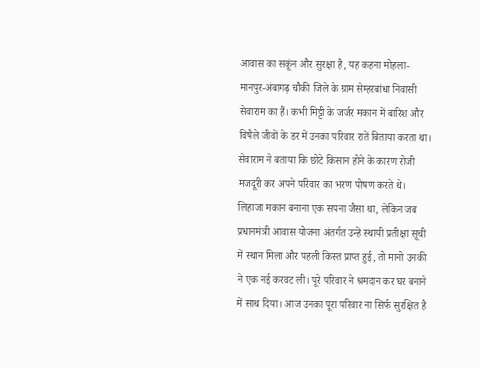आवास का सकूंन और सुरक्षा है, यह कहना मोहला-मानपुर-अंबागढ़ चौकी जिले के ग्राम सेम्हरबांधा निवासी सेवाराम का हैं। कभी मिट्टी के जर्जर मकान में बारिश और विषैले जीवों के डर में उनका परिवार रातें बिताया करता था।
सेवाराम ने बताया कि छोटे किसान होने के कारण रोजी मजदूरी कर अपने परिवार का भरण पोषण करते थे। लिहाजा मकान बनाना एक सपना जैसा था, लेकिन जब प्रधानमंत्री आवास योजना अंतर्गत उन्हें स्थायी प्रतीक्षा सूची में स्थान मिला और पहली किस्त प्राप्त हुई, तो मानो उनकी ने एक नई करवट ली। पूरे परिवार ने श्रमदान कर घर बनाने में साथ दिया। आज उनका पूरा परिवार ना सिर्फ सुरक्षित है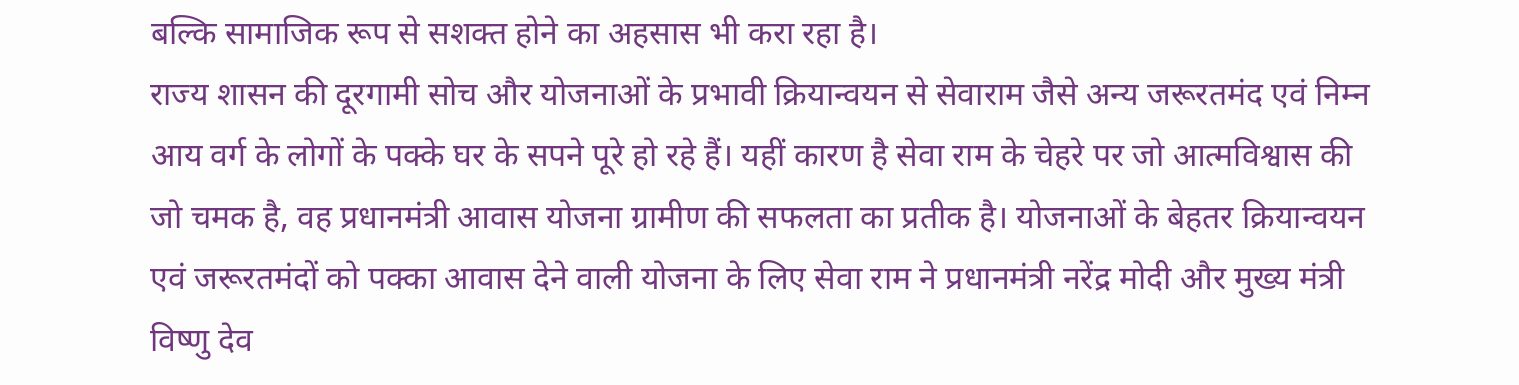बल्कि सामाजिक रूप से सशक्त होने का अहसास भी करा रहा है।
राज्य शासन की दूरगामी सोच और योजनाओं के प्रभावी क्रियान्वयन से सेवाराम जैसे अन्य जरूरतमंद एवं निम्न आय वर्ग के लोगों के पक्के घर के सपने पूरे हो रहे हैं। यहीं कारण है सेवा राम के चेहरे पर जो आत्मविश्वास की जो चमक है, वह प्रधानमंत्री आवास योजना ग्रामीण की सफलता का प्रतीक है। योजनाओं के बेहतर क्रियान्वयन एवं जरूरतमंदों को पक्का आवास देने वाली योजना के लिए सेवा राम ने प्रधानमंत्री नरेंद्र मोदी और मुख्य मंत्री विष्णु देव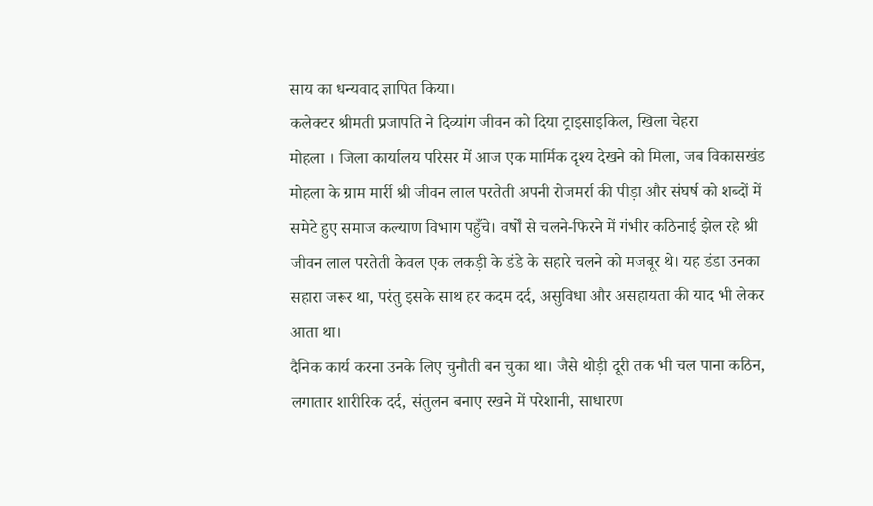साय का धन्यवाद ज्ञापित किया।
कलेक्टर श्रीमती प्रजापति ने दिव्यांग जीवन को दिया ट्राइसाइकिल, खिला चेहरा
मोहला । जिला कार्यालय परिसर में आज एक मार्मिक दृश्य देखने को मिला, जब विकासखंड मोहला के ग्राम मार्री श्री जीवन लाल परतेती अपनी रोजमर्रा की पीड़ा और संघर्ष को शब्दों में समेटे हुए समाज कल्याण विभाग पहुँचे। वर्षों से चलने-फिरने में गंभीर कठिनाई झेल रहे श्री जीवन लाल परतेती केवल एक लकड़ी के डंडे के सहारे चलने को मजबूर थे। यह डंडा उनका सहारा जरूर था, परंतु इसके साथ हर कदम दर्द, असुविधा और असहायता की याद भी लेकर आता था।
दैनिक कार्य करना उनके लिए चुनौती बन चुका था। जैसे थोड़ी दूरी तक भी चल पाना कठिन, लगातार शारीरिक दर्द, संतुलन बनाए रखने में परेशानी, साधारण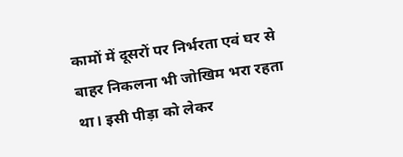कामों में दूसरों पर निर्भरता एवं घर से बाहर निकलना भी जोखिम भरा रहता था। इसी पीड़ा को लेकर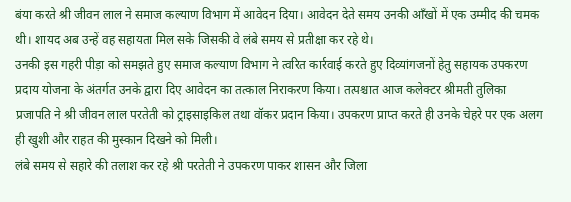बंया करते श्री जीवन लाल ने समाज कल्याण विभाग में आवेदन दिया। आवेदन देते समय उनकी आँखों में एक उम्मीद की चमक थी। शायद अब उन्हें वह सहायता मिल सके जिसकी वे लंबे समय से प्रतीक्षा कर रहे थे।
उनकी इस गहरी पीड़ा को समझते हुए समाज कल्याण विभाग ने त्वरित कार्रवाई करते हुए दिव्यांगजनों हेतु सहायक उपकरण प्रदाय योजना के अंतर्गत उनके द्वारा दिए आवेदन का तत्काल निराकरण किया। तत्पश्चात आज कलेक्टर श्रीमती तुलिका प्रजापति ने श्री जीवन लाल परतेती को ट्राइसाइकिल तथा वॉकर प्रदान किया। उपकरण प्राप्त करते ही उनके चेहरे पर एक अलग ही खुशी और राहत की मुस्कान दिखने को मिली।
लंबे समय से सहारे की तलाश कर रहे श्री परतेती ने उपकरण पाकर शासन और जिला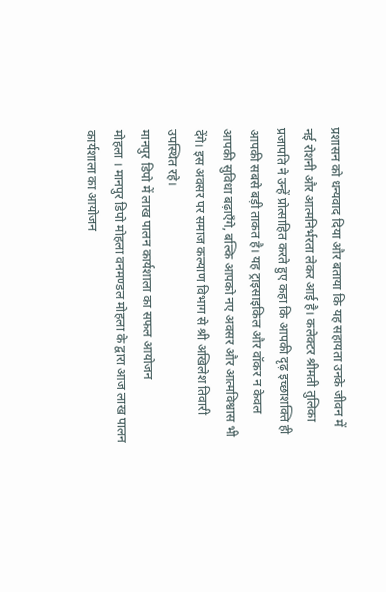प्रशासन को धन्यवाद दिया और बताया कि यह सहायता उनके जीवन में नई रोशनी और आत्मनिर्भरता लेकर आई है। कलेक्टर श्रीमती तुलिका प्रजापति ने उन्हें प्रोत्साहित करते हुए कहा कि आपकी दृढ़ इच्छाशक्ति ही आपकी सबसे बड़ी ताकत है। यह ट्राइसाइकिल और वॉकर न केवल आपकी सुविधा बढ़ाएँगे, बल्कि आपको नए अवसर और आत्मविश्वास भी देंगे। इस अवसर पर समाज कल्याण विभाग से श्री अखिलेश तिवारी उपस्थित रहे।
मानपुर डिपो में लाख पालन कार्यशाला का सफल आयोजन
मोहला । मानपुर डिपो मोहला वनमण्डल मोहला के द्वारा आज लाख पालन कार्यशाला का आयोजन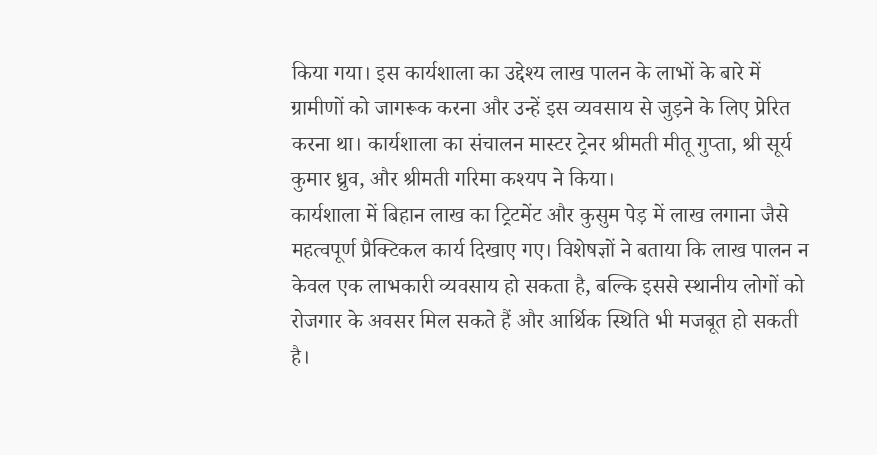किया गया। इस कार्यशाला का उद्देश्य लाख पालन के लाभों के बारे में ग्रामीणों को जागरूक करना और उन्हें इस व्यवसाय से जुड़ने के लिए प्रेरित करना था। कार्यशाला का संचालन मास्टर ट्रेनर श्रीमती मीतू गुप्ता, श्री सूर्य कुमार ध्रुव, और श्रीमती गरिमा कश्यप ने किया।
कार्यशाला में बिहान लाख का ट्रिटमेंट और कुसुम पेड़ में लाख लगाना जैसे महत्वपूर्ण प्रैक्टिकल कार्य दिखाए गए। विशेषज्ञों ने बताया कि लाख पालन न केवल एक लाभकारी व्यवसाय हो सकता है, बल्कि इससे स्थानीय लोगों को रोजगार के अवसर मिल सकते हैं और आर्थिक स्थिति भी मजबूत हो सकती है।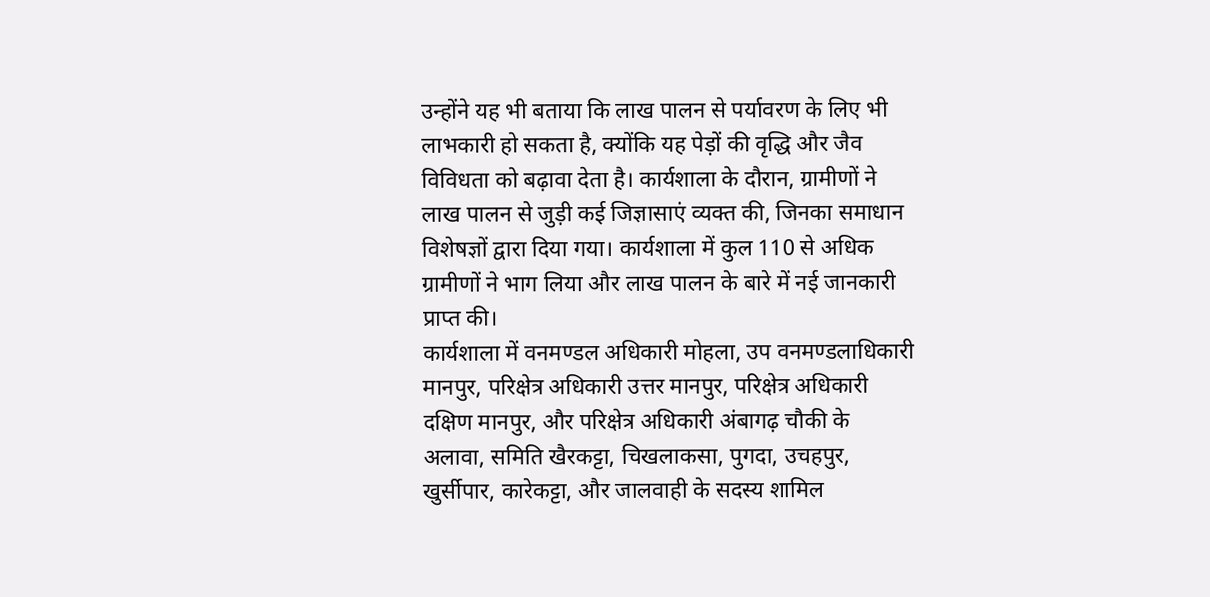उन्होंने यह भी बताया कि लाख पालन से पर्यावरण के लिए भी लाभकारी हो सकता है, क्योंकि यह पेड़ों की वृद्धि और जैव विविधता को बढ़ावा देता है। कार्यशाला के दौरान, ग्रामीणों ने लाख पालन से जुड़ी कई जिज्ञासाएं व्यक्त की, जिनका समाधान विशेषज्ञों द्वारा दिया गया। कार्यशाला में कुल 110 से अधिक ग्रामीणों ने भाग लिया और लाख पालन के बारे में नई जानकारी प्राप्त की।
कार्यशाला में वनमण्डल अधिकारी मोहला, उप वनमण्डलाधिकारी मानपुर, परिक्षेत्र अधिकारी उत्तर मानपुर, परिक्षेत्र अधिकारी दक्षिण मानपुर, और परिक्षेत्र अधिकारी अंबागढ़ चौकी के अलावा, समिति खैरकट्टा, चिखलाकसा, पुगदा, उचहपुर, खुर्सीपार, कारेकट्टा, और जालवाही के सदस्य शामिल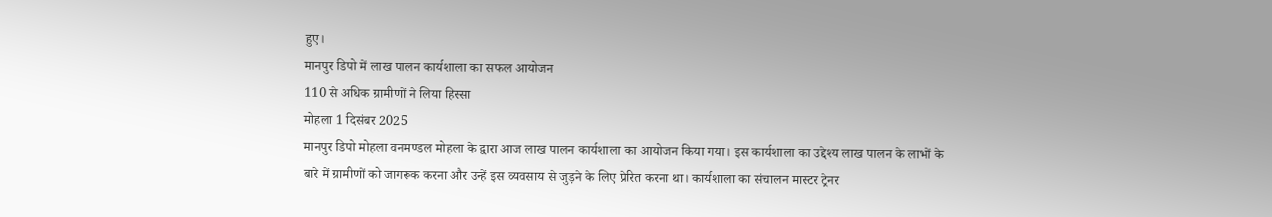हुए।
मानपुर डिपो में लाख पालन कार्यशाला का सफल आयोजन
110 से अधिक ग्रामीणों ने लिया हिस्सा
मोहला 1 दिसंबर 2025
मानपुर डिपो मोहला वनमण्डल मोहला के द्वारा आज लाख पालन कार्यशाला का आयोजन किया गया। इस कार्यशाला का उद्देश्य लाख पालन के लाभों के बारे में ग्रामीणों को जागरूक करना और उन्हें इस व्यवसाय से जुड़ने के लिए प्रेरित करना था। कार्यशाला का संचालन मास्टर ट्रेनर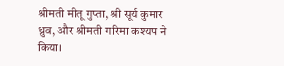श्रीमती मीतू गुप्ता, श्री सूर्य कुमार ध्रुव, और श्रीमती गरिमा कश्यप ने किया।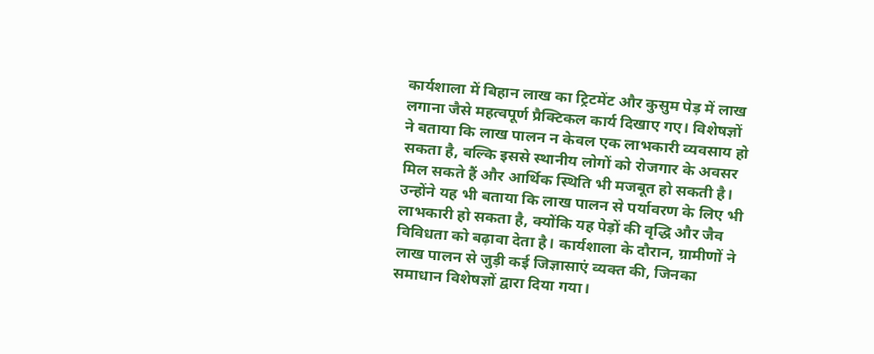कार्यशाला में बिहान लाख का ट्रिटमेंट और कुसुम पेड़ में लाख लगाना जैसे महत्वपूर्ण प्रैक्टिकल कार्य दिखाए गए। विशेषज्ञों ने बताया कि लाख पालन न केवल एक लाभकारी व्यवसाय हो सकता है, बल्कि इससे स्थानीय लोगों को रोजगार के अवसर मिल सकते हैं और आर्थिक स्थिति भी मजबूत हो सकती है। उन्होंने यह भी बताया कि लाख पालन से पर्यावरण के लिए भी लाभकारी हो सकता है, क्योंकि यह पेड़ों की वृद्धि और जैव विविधता को बढ़ावा देता है। कार्यशाला के दौरान, ग्रामीणों ने लाख पालन से जुड़ी कई जिज्ञासाएं व्यक्त की, जिनका समाधान विशेषज्ञों द्वारा दिया गया।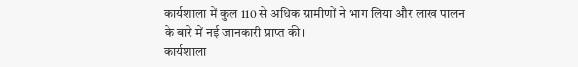कार्यशाला में कुल 110 से अधिक ग्रामीणों ने भाग लिया और लाख पालन के बारे में नई जानकारी प्राप्त की।
कार्यशाला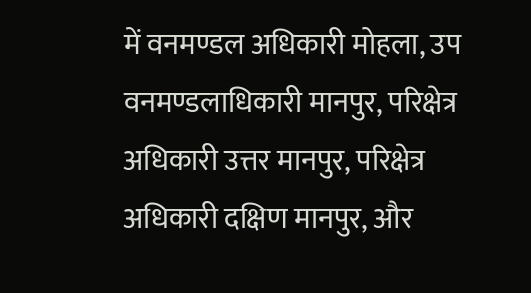में वनमण्डल अधिकारी मोहला, उप वनमण्डलाधिकारी मानपुर, परिक्षेत्र अधिकारी उत्तर मानपुर, परिक्षेत्र अधिकारी दक्षिण मानपुर, और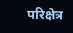परिक्षेत्र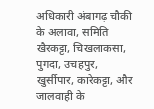अधिकारी अंबागढ़ चौकी के अलावा, समिति खैरकट्टा, चिखलाकसा, पुगदा, उचहपुर, खुर्सीपार, कारेकट्टा, और जालवाही के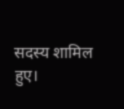सदस्य शामिल हुए।